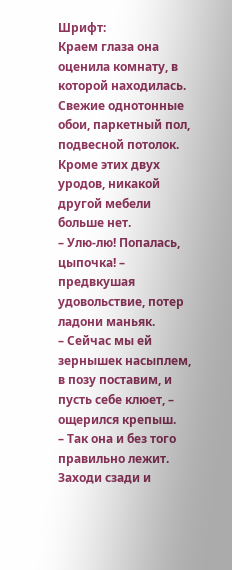Шрифт:
Краем глаза она оценила комнату, в которой находилась. Свежие однотонные обои, паркетный пол, подвесной потолок. Кроме этих двух уродов, никакой другой мебели больше нет.
– Улю-лю! Попалась, цыпочка! – предвкушая удовольствие, потер ладони маньяк.
– Сейчас мы ей зернышек насыплем, в позу поставим, и пусть себе клюет, – ощерился крепыш.
– Так она и без того правильно лежит. Заходи сзади и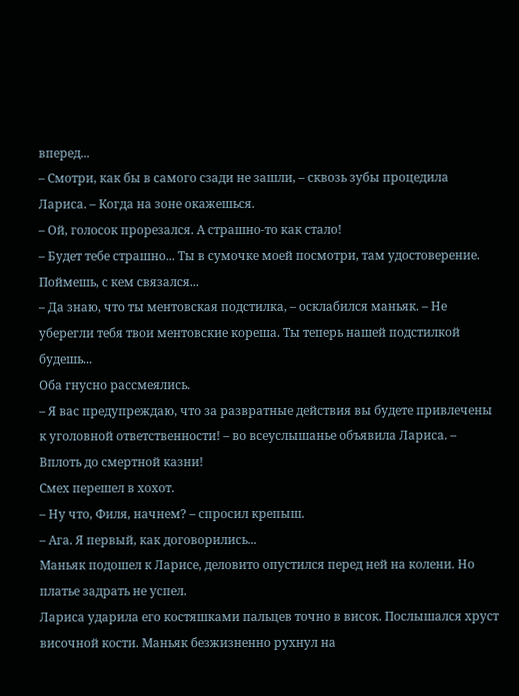вперед...
– Смотри, как бы в самого сзади не зашли, – сквозь зубы процедила Лариса. – Когда на зоне окажешься.
– Ой, голосок прорезался. А страшно-то как стало!
– Будет тебе страшно... Ты в сумочке моей посмотри, там удостоверение. Поймешь, с кем связался...
– Да знаю, что ты ментовская подстилка, – осклабился маньяк. – Не уберегли тебя твои ментовские кореша. Ты теперь нашей подстилкой будешь...
Оба гнусно рассмеялись.
– Я вас предупреждаю, что за развратные действия вы будете привлечены к уголовной ответственности! – во всеуслышанье объявила Лариса. – Вплоть до смертной казни!
Смех перешел в хохот.
– Ну что, Филя, начнем? – спросил крепыш.
– Ага. Я первый, как договорились...
Маньяк подошел к Ларисе, деловито опустился перед ней на колени. Но платье задрать не успел.
Лариса ударила его костяшками пальцев точно в висок. Послышался хруст височной кости. Маньяк безжизненно рухнул на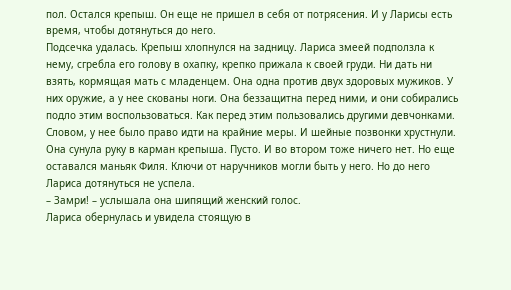пол. Остался крепыш. Он еще не пришел в себя от потрясения. И у Ларисы есть время, чтобы дотянуться до него.
Подсечка удалась. Крепыш хлопнулся на задницу. Лариса змеей подползла к нему, сгребла его голову в охапку, крепко прижала к своей груди. Ни дать ни взять, кормящая мать с младенцем. Она одна против двух здоровых мужиков. У них оружие, а у нее скованы ноги. Она беззащитна перед ними, и они собирались подло этим воспользоваться. Как перед этим пользовались другими девчонками. Словом, у нее было право идти на крайние меры. И шейные позвонки хрустнули.
Она сунула руку в карман крепыша. Пусто. И во втором тоже ничего нет. Но еще оставался маньяк Филя. Ключи от наручников могли быть у него. Но до него Лариса дотянуться не успела.
– Замри! – услышала она шипящий женский голос.
Лариса обернулась и увидела стоящую в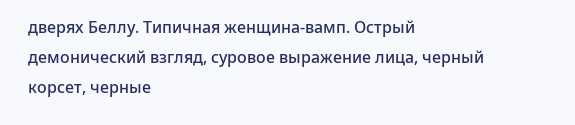дверях Беллу. Типичная женщина-вамп. Острый демонический взгляд, суровое выражение лица, черный корсет, черные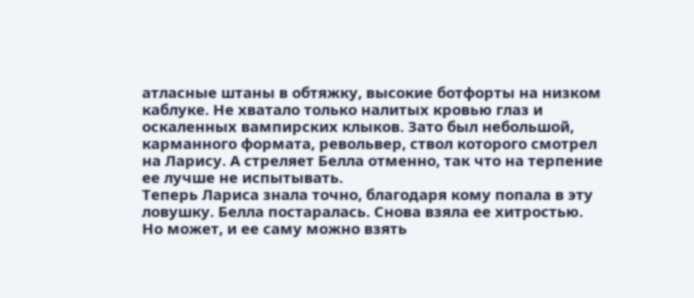атласные штаны в обтяжку, высокие ботфорты на низком каблуке. Не хватало только налитых кровью глаз и оскаленных вампирских клыков. Зато был небольшой, карманного формата, револьвер, ствол которого смотрел на Ларису. А стреляет Белла отменно, так что на терпение ее лучше не испытывать.
Теперь Лариса знала точно, благодаря кому попала в эту ловушку. Белла постаралась. Снова взяла ее хитростью.
Но может, и ее саму можно взять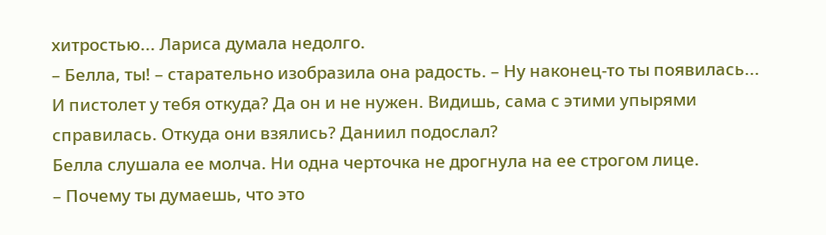хитростью... Лариса думала недолго.
– Белла, ты! – старательно изобразила она радость. – Ну наконец-то ты появилась... И пистолет у тебя откуда? Да он и не нужен. Видишь, сама с этими упырями справилась. Откуда они взялись? Даниил подослал?
Белла слушала ее молча. Ни одна черточка не дрогнула на ее строгом лице.
– Почему ты думаешь, что это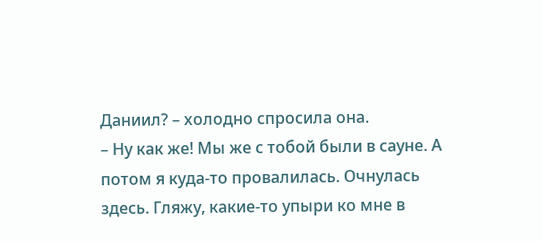Даниил? – холодно спросила она.
– Ну как же! Мы же с тобой были в сауне. А потом я куда-то провалилась. Очнулась здесь. Гляжу, какие-то упыри ко мне в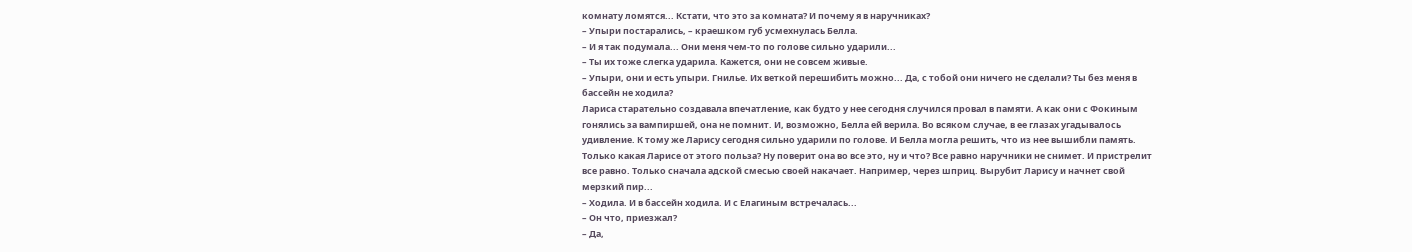комнату ломятся... Кстати, что это за комната? И почему я в наручниках?
– Упыри постарались, – краешком губ усмехнулась Белла.
– И я так подумала... Они меня чем-то по голове сильно ударили...
– Ты их тоже слегка ударила. Кажется, они не совсем живые.
– Упыри, они и есть упыри. Гнилье. Их веткой перешибить можно... Да, с тобой они ничего не сделали? Ты без меня в бассейн не ходила?
Лариса старательно создавала впечатление, как будто у нее сегодня случился провал в памяти. А как они с Фокиным гонялись за вампиршей, она не помнит. И, возможно, Белла ей верила. Во всяком случае, в ее глазах угадывалось удивление. К тому же Ларису сегодня сильно ударили по голове. И Белла могла решить, что из нее вышибли память.
Только какая Ларисе от этого польза? Ну поверит она во все это, ну и что? Все равно наручники не снимет. И пристрелит все равно. Только сначала адской смесью своей накачает. Например, через шприц. Вырубит Ларису и начнет свой мерзкий пир...
– Ходила. И в бассейн ходила. И с Елагиным встречалась...
– Он что, приезжал?
– Да,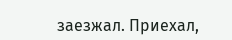заезжал. Приехал,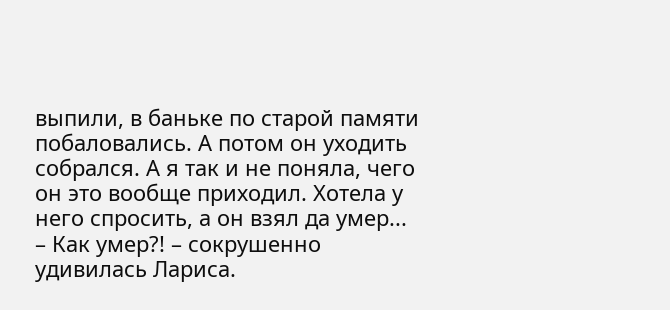выпили, в баньке по старой памяти побаловались. А потом он уходить собрался. А я так и не поняла, чего он это вообще приходил. Хотела у него спросить, а он взял да умер...
– Как умер?! – сокрушенно удивилась Лариса.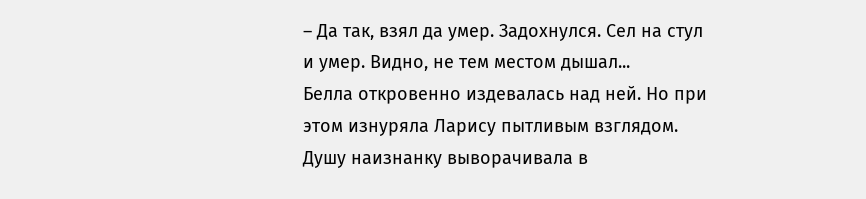– Да так, взял да умер. Задохнулся. Сел на стул и умер. Видно, не тем местом дышал...
Белла откровенно издевалась над ней. Но при этом изнуряла Ларису пытливым взглядом. Душу наизнанку выворачивала в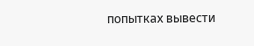попытках вывести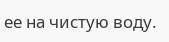ее на чистую воду.